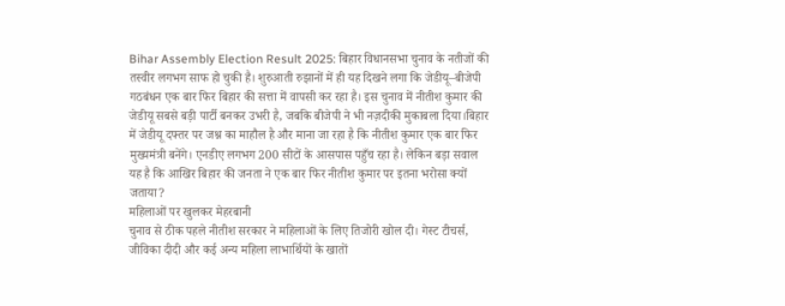Bihar Assembly Election Result 2025: बिहार विधानसभा चुनाव के नतीजों की तस्वीर लगभग साफ हो चुकी है। शुरुआती रुझानों में ही यह दिखने लगा कि जेडीयू–बीजेपी गठबंधन एक बार फिर बिहार की सत्ता में वापसी कर रहा है। इस चुनाव में नीतीश कुमार की जेडीयू सबसे बड़ी पार्टी बनकर उभरी है, जबकि बीजेपी ने भी नज़दीकी मुकाबला दिया।बिहार में जेडीयू दफ्तर पर जश्न का माहौल है और माना जा रहा है कि नीतीश कुमार एक बार फिर मुख्यमंत्री बनेंगे। एनडीए लगभग 200 सीटों के आसपास पहुँच रहा है। लेकिन बड़ा सवाल यह है कि आखिर बिहार की जनता ने एक बार फिर नीतीश कुमार पर इतना भरोसा क्यों जताया?
महिलाओं पर खुलकर मेहरबानी
चुनाव से ठीक पहले नीतीश सरकार ने महिलाओं के लिए तिजोरी खोल दी। गेस्ट टीचर्स, जीविका दीदी और कई अन्य महिला लाभार्थियों के खातों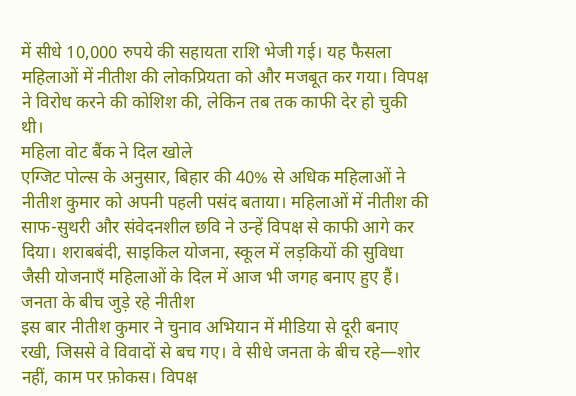में सीधे 10,000 रुपये की सहायता राशि भेजी गई। यह फैसला महिलाओं में नीतीश की लोकप्रियता को और मजबूत कर गया। विपक्ष ने विरोध करने की कोशिश की, लेकिन तब तक काफी देर हो चुकी थी।
महिला वोट बैंक ने दिल खोले
एग्जिट पोल्स के अनुसार, बिहार की 40% से अधिक महिलाओं ने नीतीश कुमार को अपनी पहली पसंद बताया। महिलाओं में नीतीश की साफ-सुथरी और संवेदनशील छवि ने उन्हें विपक्ष से काफी आगे कर दिया। शराबबंदी, साइकिल योजना, स्कूल में लड़कियों की सुविधा जैसी योजनाएँ महिलाओं के दिल में आज भी जगह बनाए हुए हैं।
जनता के बीच जुड़े रहे नीतीश
इस बार नीतीश कुमार ने चुनाव अभियान में मीडिया से दूरी बनाए रखी, जिससे वे विवादों से बच गए। वे सीधे जनता के बीच रहे—शोर नहीं, काम पर फ़ोकस। विपक्ष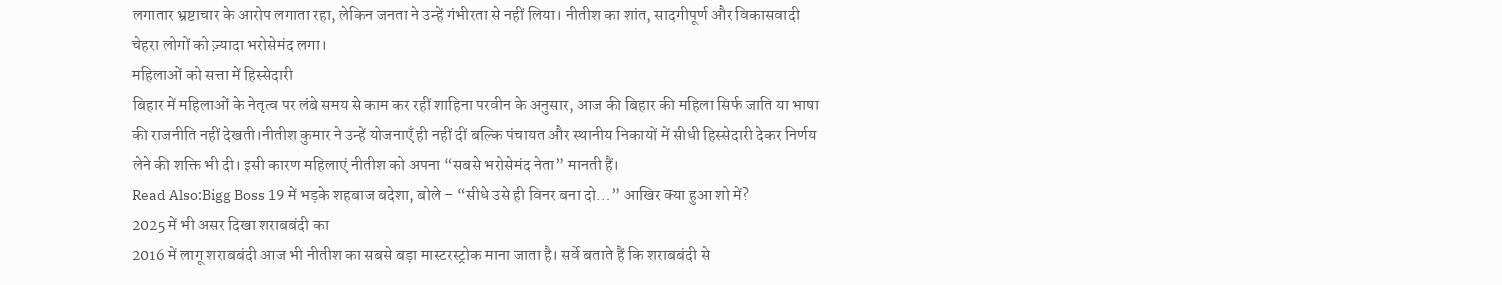लगातार भ्रष्टाचार के आरोप लगाता रहा, लेकिन जनता ने उन्हें गंभीरता से नहीं लिया। नीतीश का शांत, सादगीपूर्ण और विकासवादी चेहरा लोगों को ज़्यादा भरोसेमंद लगा।
महिलाओं को सत्ता में हिस्सेदारी
बिहार में महिलाओं के नेतृत्व पर लंबे समय से काम कर रहीं शाहिना परवीन के अनुसार, आज की बिहार की महिला सिर्फ जाति या भाषा की राजनीति नहीं देखती।नीतीश कुमार ने उन्हें योजनाएँ ही नहीं दीं बल्कि पंचायत और स्थानीय निकायों में सीधी हिस्सेदारी देकर निर्णय लेने की शक्ति भी दी। इसी कारण महिलाएं नीतीश को अपना “सबसे भरोसेमंद नेता” मानती हैं।
Read Also:Bigg Boss 19 में भड़के शहबाज बदेशा, बोले – “सीधे उसे ही विनर बना दो…” आखिर क्या हुआ शो में?
2025 में भी असर दिखा शराबबंदी का
2016 में लागू शराबबंदी आज भी नीतीश का सबसे बड़ा मास्टरस्ट्रोक माना जाता है। सर्वे बताते हैं कि शराबबंदी से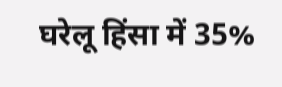घरेलू हिंसा में 35%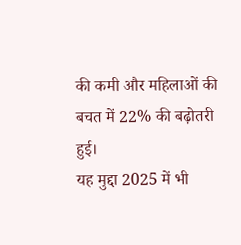की कमी और महिलाओं की बचत में 22% की बढ़ोतरी हुई।
यह मुद्दा 2025 में भी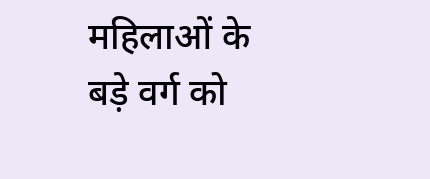महिलाओं के बड़े वर्ग को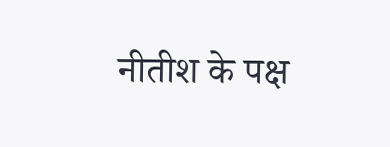नीतीश के पक्ष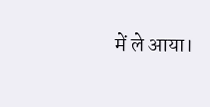में ले आया।